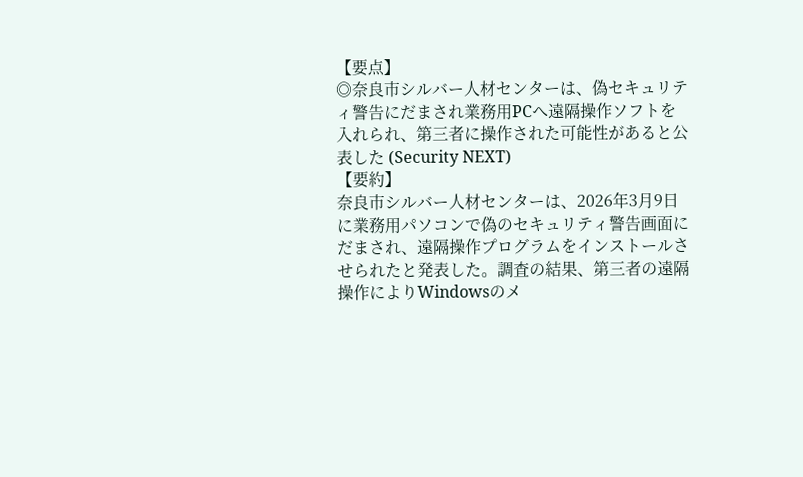【要点】
◎奈良市シルバー人材センターは、偽セキュリティ警告にだまされ業務用PCへ遠隔操作ソフトを入れられ、第三者に操作された可能性があると公表した (Security NEXT)
【要約】
奈良市シルバー人材センターは、2026年3月9日に業務用パソコンで偽のセキュリティ警告画面にだまされ、遠隔操作プログラムをインストールさせられたと発表した。調査の結果、第三者の遠隔操作によりWindowsのメ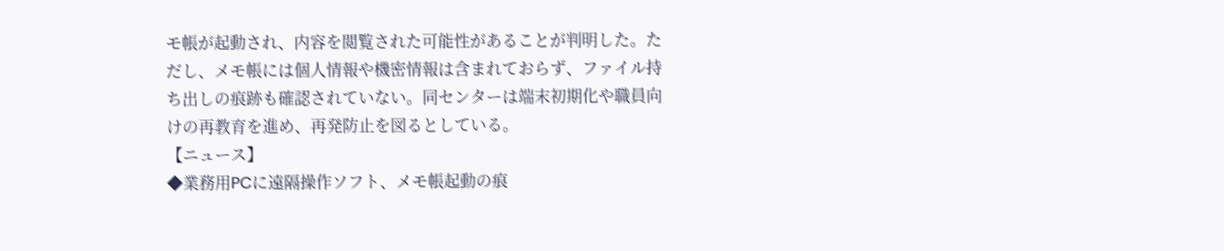モ帳が起動され、内容を閲覧された可能性があることが判明した。ただし、メモ帳には個人情報や機密情報は含まれておらず、ファイル持ち出しの痕跡も確認されていない。同センターは端末初期化や職員向けの再教育を進め、再発防止を図るとしている。
【ニュース】
◆業務用PCに遠隔操作ソフト、メモ帳起動の痕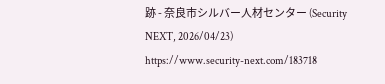跡 - 奈良市シルバー人材センター (Security NEXT, 2026/04/23)
https://www.security-next.com/183718